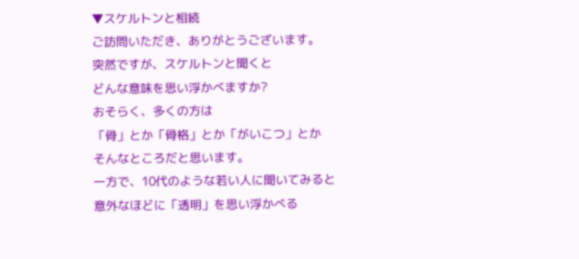▼スケルトンと相続
ご訪問いただき、ありがとうございます。
突然ですが、スケルトンと聞くと
どんな意味を思い浮かべますか?
おそらく、多くの方は
「骨」とか「骨格」とか「がいこつ」とか
そんなところだと思います。
一方で、10代のような若い人に聞いてみると
意外なほどに「透明」を思い浮かべる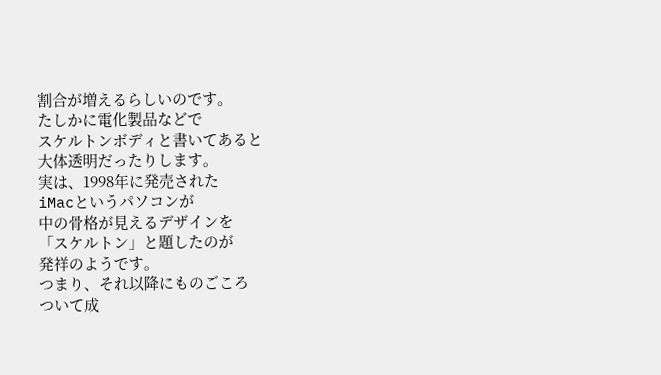割合が増えるらしいのです。
たしかに電化製品などで
スケルトンボディと書いてあると
大体透明だったりします。
実は、1998年に発売された
iMacというパソコンが
中の骨格が見えるデザインを
「スケルトン」と題したのが
発祥のようです。
つまり、それ以降にものごころ
ついて成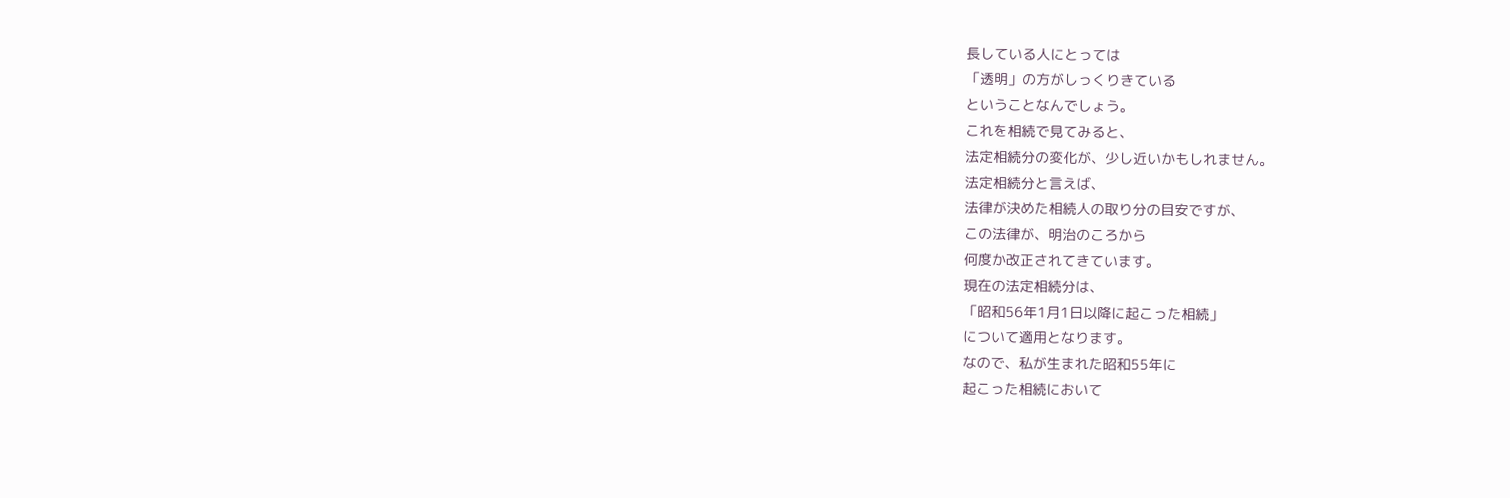長している人にとっては
「透明」の方がしっくりきている
ということなんでしょう。
これを相続で見てみると、
法定相続分の変化が、少し近いかもしれません。
法定相続分と言えば、
法律が決めた相続人の取り分の目安ですが、
この法律が、明治のころから
何度か改正されてきています。
現在の法定相続分は、
「昭和56年1月1日以降に起こった相続」
について適用となります。
なので、私が生まれた昭和55年に
起こった相続において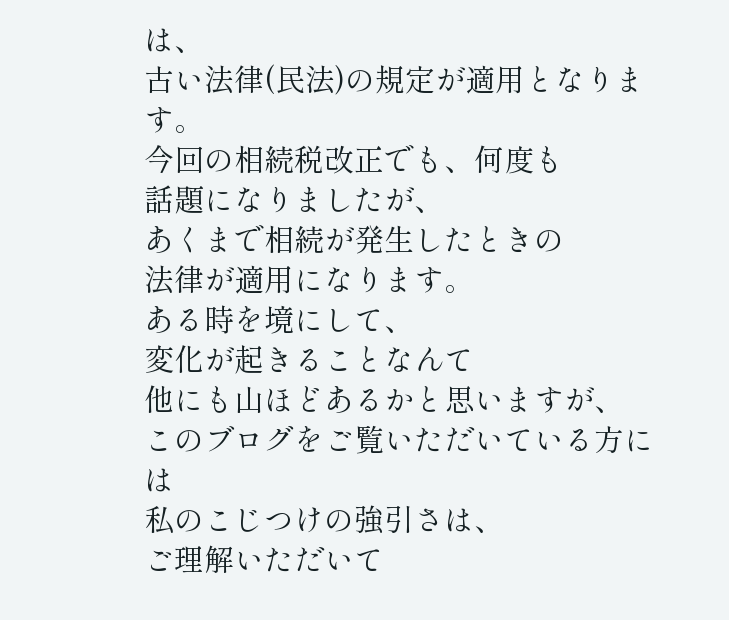は、
古い法律(民法)の規定が適用となります。
今回の相続税改正でも、何度も
話題になりましたが、
あくまで相続が発生したときの
法律が適用になります。
ある時を境にして、
変化が起きることなんて
他にも山ほどあるかと思いますが、
このブログをご覧いただいている方には
私のこじつけの強引さは、
ご理解いただいて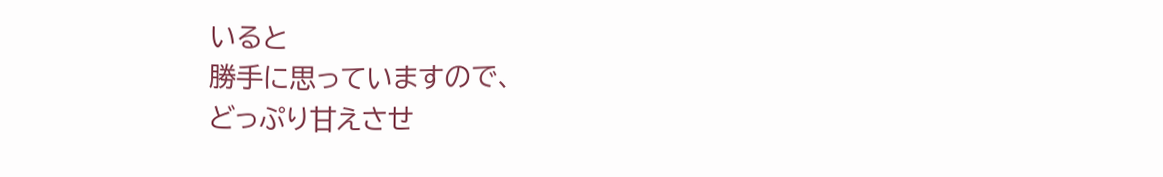いると
勝手に思っていますので、
どっぷり甘えさせ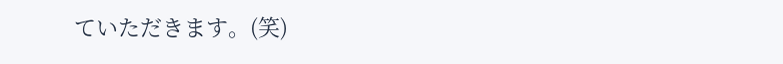ていただきます。(笑)